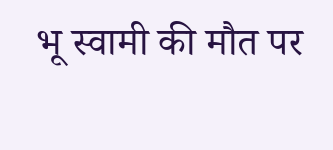भू स्वामी की मौत पर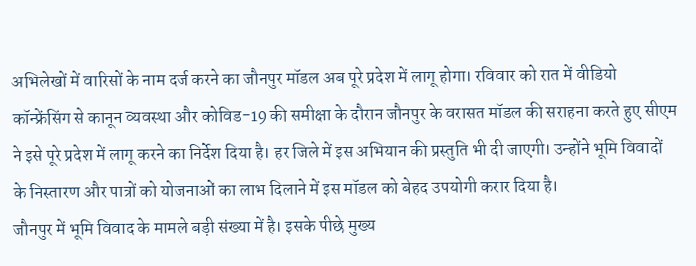अभिलेखों में वारिसों के नाम दर्ज करने का जौनपुर मॉडल अब पूरे प्रदेश में लागू होगा। रविवार को रात में वीडियो कॉन्फ्रेंसिंग से कानून व्यवस्था और कोविड-19 की समीक्षा के दौरान जौनपुर के वरासत मॉडल की सराहना करते हुए सीएम ने इसे पूरे प्रदेश में लागू करने का निर्देश दिया है। हर जिले में इस अभियान की प्रस्तुति भी दी जाएगी। उन्होंने भूमि विवादों के निस्तारण और पात्रों को योजनाओं का लाभ दिलाने में इस मॉडल को बेहद उपयोगी करार दिया है।
जौनपुर में भूमि विवाद के मामले बड़ी संख्या में है। इसके पीछे मुख्य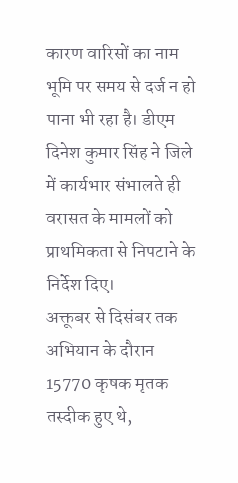कारण वारिसों का नाम भूमि पर समय से दर्ज न हो पाना भी रहा है। डीएम दिनेश कुमार सिंह ने जिले में कार्यभार संभालते ही वरासत के मामलों को प्राथमिकता से निपटाने के निर्देश दिए।
अक्तूबर से दिसंबर तक अभियान के दौरान 15770 कृषक मृतक तस्दीक हुए थे,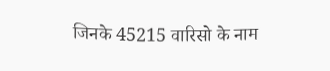जिनके 45215 वारिसो के नाम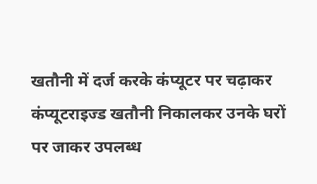खतौनी में दर्ज करके कंप्यूटर पर चढ़ाकर कंप्यूटराइज्ड खतौनी निकालकर उनके घरों पर जाकर उपलब्ध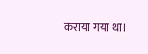कराया गया था।